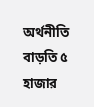অর্থনীতি
বাড়তি ৫ হাজার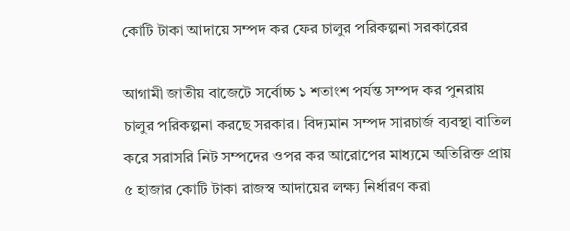কোটি টাকা আদায়ে সম্পদ কর ফের চালুর পরিকল্পনা সরকারের

আগামী জাতীয় বাজেটে সর্বোচ্চ ১ শতাংশ পর্যন্ত সম্পদ কর পুনরায় চালুর পরিকল্পনা করছে সরকার। বিদ্যমান সম্পদ সারচার্জ ব্যবস্থা বাতিল করে সরাসরি নিট সম্পদের ওপর কর আরোপের মাধ্যমে অতিরিক্ত প্রায় ৫ হাজার কোটি টাকা রাজস্ব আদায়ের লক্ষ্য নির্ধারণ করা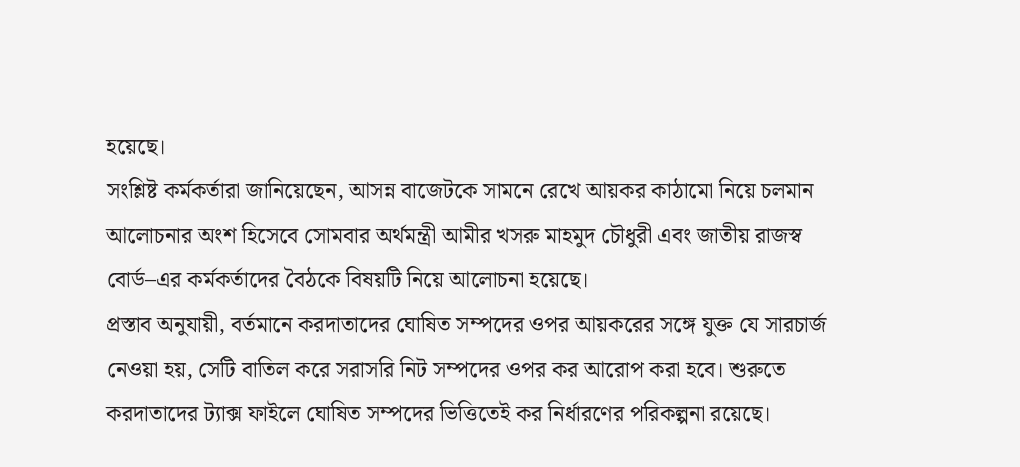হয়েছে।
সংশ্লিষ্ট কর্মকর্তারা জানিয়েছেন, আসন্ন বাজেটকে সামনে রেখে আয়কর কাঠামো নিয়ে চলমান আলোচনার অংশ হিসেবে সোমবার অর্থমন্ত্রী আমীর খসরু মাহমুদ চৌধুরী এবং জাতীয় রাজস্ব বোর্ড–এর কর্মকর্তাদের বৈঠকে বিষয়টি নিয়ে আলোচনা হয়েছে।
প্রস্তাব অনুযায়ী, বর্তমানে করদাতাদের ঘোষিত সম্পদের ওপর আয়করের সঙ্গে যুক্ত যে সারচার্জ নেওয়া হয়, সেটি বাতিল করে সরাসরি নিট সম্পদের ওপর কর আরোপ করা হবে। শুরুতে করদাতাদের ট্যাক্স ফাইলে ঘোষিত সম্পদের ভিত্তিতেই কর নির্ধারণের পরিকল্পনা রয়েছে।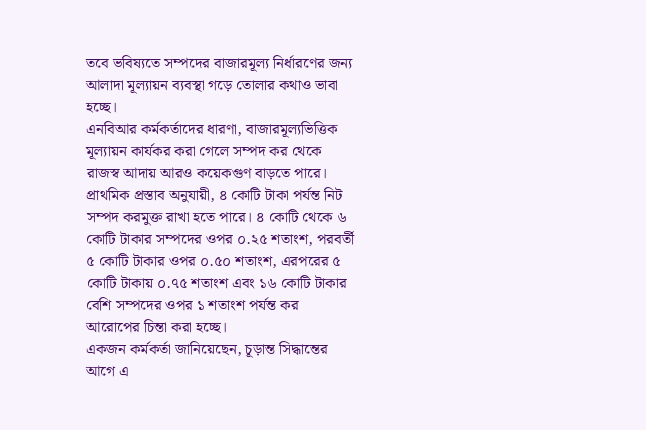তবে ভবিষ্যতে সম্পদের বাজারমূল্য নির্ধারণের জন্য আলাদা মূল্যায়ন ব্যবস্থা গড়ে তোলার কথাও ভাবা হচ্ছে।
এনবিআর কর্মকর্তাদের ধারণা, বাজারমূল্যভিত্তিক মূল্যায়ন কার্যকর করা গেলে সম্পদ কর থেকে রাজস্ব আদায় আরও কয়েকগুণ বাড়তে পারে।
প্রাথমিক প্রস্তাব অনুযায়ী, ৪ কোটি টাকা পর্যন্ত নিট সম্পদ করমুক্ত রাখা হতে পারে। ৪ কোটি থেকে ৬ কোটি টাকার সম্পদের ওপর ০.২৫ শতাংশ, পরবর্তী ৫ কোটি টাকার ওপর ০.৫০ শতাংশ, এরপরের ৫ কোটি টাকায় ০.৭৫ শতাংশ এবং ১৬ কোটি টাকার বেশি সম্পদের ওপর ১ শতাংশ পর্যন্ত কর আরোপের চিন্তা করা হচ্ছে।
একজন কর্মকর্তা জানিয়েছেন, চূড়ান্ত সিদ্ধান্তের আগে এ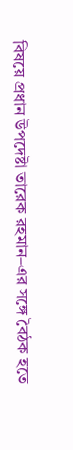বিষয়ে প্রধান উপদেষ্টা তারেক রহমান–এর সঙ্গে বৈঠক হতে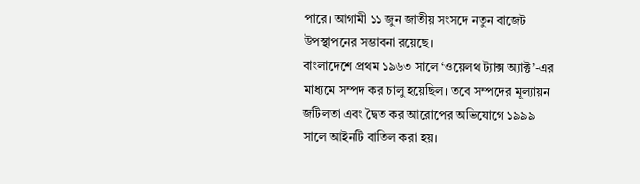পারে। আগামী ১১ জুন জাতীয় সংসদে নতুন বাজেট উপস্থাপনের সম্ভাবনা রয়েছে।
বাংলাদেশে প্রথম ১৯৬৩ সালে ‘ওয়েলথ ট্যাক্স অ্যাক্ট’-এর মাধ্যমে সম্পদ কর চালু হয়েছিল। তবে সম্পদের মূল্যায়ন জটিলতা এবং দ্বৈত কর আরোপের অভিযোগে ১৯৯৯ সালে আইনটি বাতিল করা হয়।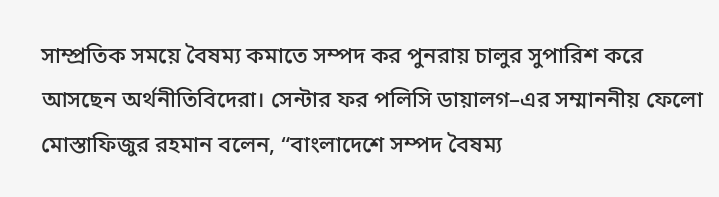সাম্প্রতিক সময়ে বৈষম্য কমাতে সম্পদ কর পুনরায় চালুর সুপারিশ করে আসছেন অর্থনীতিবিদেরা। সেন্টার ফর পলিসি ডায়ালগ–এর সম্মাননীয় ফেলো মোস্তাফিজুর রহমান বলেন, “বাংলাদেশে সম্পদ বৈষম্য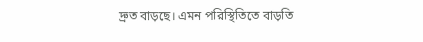দ্রুত বাড়ছে। এমন পরিস্থিতিতে বাড়তি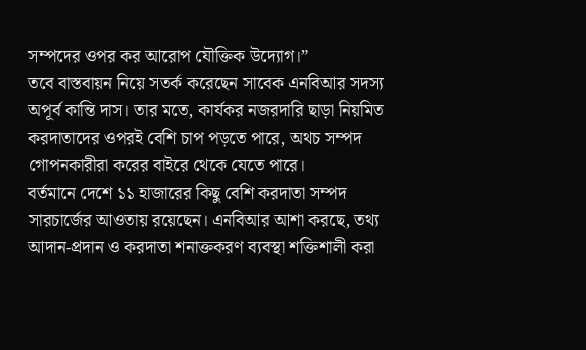সম্পদের ওপর কর আরোপ যৌক্তিক উদ্যোগ।”
তবে বাস্তবায়ন নিয়ে সতর্ক করেছেন সাবেক এনবিআর সদস্য অপূর্ব কান্তি দাস। তার মতে, কার্যকর নজরদারি ছাড়া নিয়মিত করদাতাদের ওপরই বেশি চাপ পড়তে পারে, অথচ সম্পদ গোপনকারীরা করের বাইরে থেকে যেতে পারে।
বর্তমানে দেশে ১১ হাজারের কিছু বেশি করদাতা সম্পদ সারচার্জের আওতায় রয়েছেন। এনবিআর আশা করছে, তথ্য আদান-প্রদান ও করদাতা শনাক্তকরণ ব্যবস্থা শক্তিশালী করা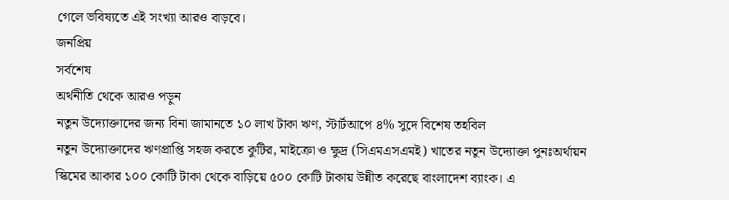গেলে ভবিষ্যতে এই সংখ্যা আরও বাড়বে।
জনপ্রিয়
সর্বশেষ
অর্থনীতি থেকে আরও পড়ুন
নতুন উদ্যোক্তাদের জন্য বিনা জামানতে ১০ লাখ টাকা ঋণ, স্টার্টআপে ৪% সুদে বিশেষ তহবিল
নতুন উদ্যোক্তাদের ঋণপ্রাপ্তি সহজ করতে কুটির, মাইক্রো ও ক্ষুদ্র (সিএমএসএমই) খাতের নতুন উদ্যোক্তা পুনঃঅর্থায়ন স্কিমের আকার ১০০ কোটি টাকা থেকে বাড়িয়ে ৫০০ কোটি টাকায় উন্নীত করেছে বাংলাদেশ ব্যাংক। এ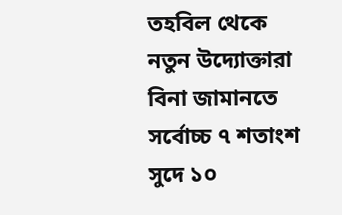তহবিল থেকে নতুন উদ্যোক্তারা বিনা জামানতে সর্বোচ্চ ৭ শতাংশ সুদে ১০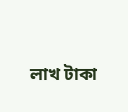লাখ টাকা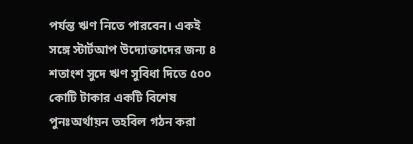পর্যন্ত ঋণ নিতে পারবেন। একই সঙ্গে স্টার্টআপ উদ্যোক্তাদের জন্য ৪ শতাংশ সুদে ঋণ সুবিধা দিতে ৫০০ কোটি টাকার একটি বিশেষ পুনঃঅর্থায়ন তহবিল গঠন করা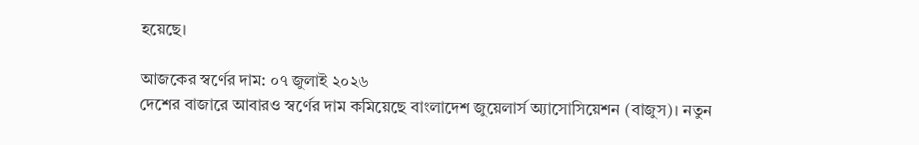হয়েছে।

আজকের স্বর্ণের দাম: ০৭ জুলাই ২০২৬
দেশের বাজারে আবারও স্বর্ণের দাম কমিয়েছে বাংলাদেশ জুয়েলার্স অ্যাসোসিয়েশন (বাজুস)। নতুন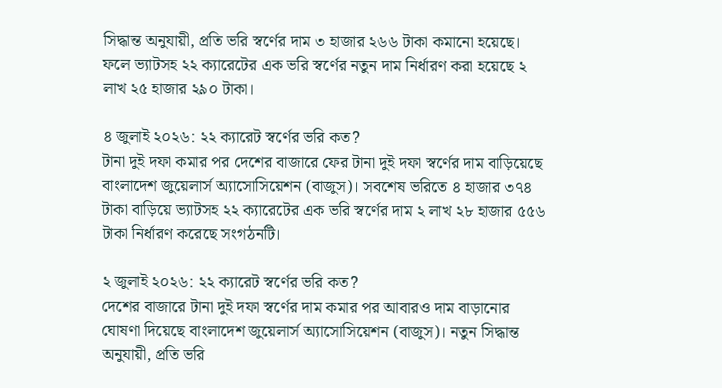সিদ্ধান্ত অনুযায়ী, প্রতি ভরি স্বর্ণের দাম ৩ হাজার ২৬৬ টাকা কমানো হয়েছে। ফলে ভ্যাটসহ ২২ ক্যারেটের এক ভরি স্বর্ণের নতুন দাম নির্ধারণ করা হয়েছে ২ লাখ ২৫ হাজার ২৯০ টাকা।

৪ জুলাই ২০২৬: ২২ ক্যারেট স্বর্ণের ভরি কত?
টানা দুই দফা কমার পর দেশের বাজারে ফের টানা দুই দফা স্বর্ণের দাম বাড়িয়েছে বাংলাদেশ জুয়েলার্স অ্যাসোসিয়েশন (বাজুস)। সবশেষ ভরিতে ৪ হাজার ৩৭৪ টাকা বাড়িয়ে ভ্যাটসহ ২২ ক্যারেটের এক ভরি স্বর্ণের দাম ২ লাখ ২৮ হাজার ৫৫৬ টাকা নির্ধারণ করেছে সংগঠনটি।

২ জুলাই ২০২৬: ২২ ক্যারেট স্বর্ণের ভরি কত?
দেশের বাজারে টানা দুই দফা স্বর্ণের দাম কমার পর আবারও দাম বাড়ানোর ঘোষণা দিয়েছে বাংলাদেশ জুয়েলার্স অ্যাসোসিয়েশন (বাজুস)। নতুন সিদ্ধান্ত অনুযায়ী, প্রতি ভরি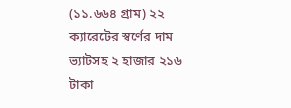(১১.৬৬৪ গ্রাম) ২২ ক্যারেটের স্বর্ণের দাম ভ্যাটসহ ২ হাজার ২১৬ টাকা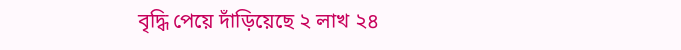বৃদ্ধি পেয়ে দাঁড়িয়েছে ২ লাখ ২৪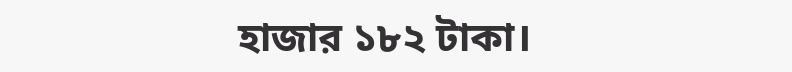হাজার ১৮২ টাকা।